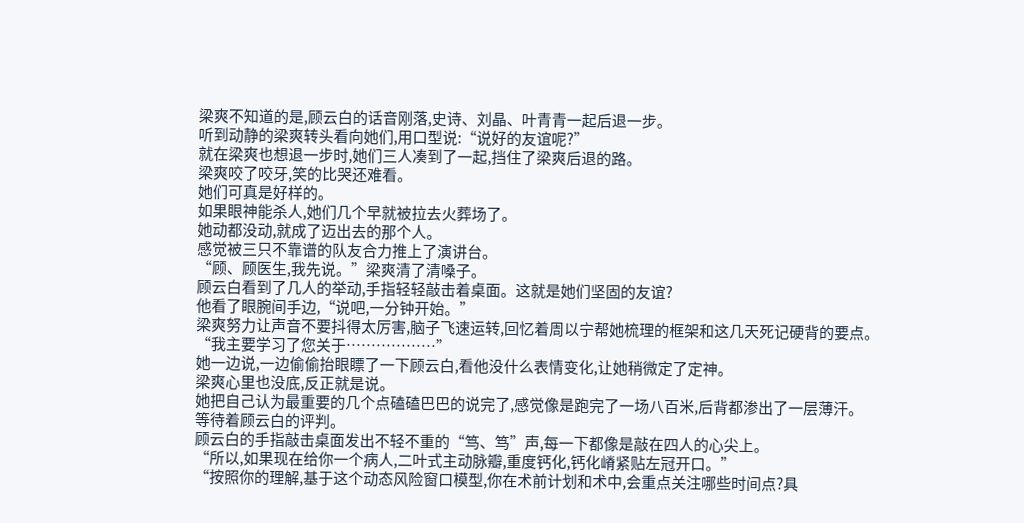梁爽不知道的是,顾云白的话音刚落,史诗、刘晶、叶青青一起后退一步。
听到动静的梁爽转头看向她们,用口型说:“说好的友谊呢?”
就在梁爽也想退一步时,她们三人凑到了一起,挡住了梁爽后退的路。
梁爽咬了咬牙,笑的比哭还难看。
她们可真是好样的。
如果眼神能杀人,她们几个早就被拉去火葬场了。
她动都没动,就成了迈出去的那个人。
感觉被三只不靠谱的队友合力推上了演讲台。
“顾、顾医生,我先说。”梁爽清了清嗓子。
顾云白看到了几人的举动,手指轻轻敲击着桌面。这就是她们坚固的友谊?
他看了眼腕间手边,“说吧,一分钟开始。”
梁爽努力让声音不要抖得太厉害,脑子飞速运转,回忆着周以宁帮她梳理的框架和这几天死记硬背的要点。
“我主要学习了您关于………………”
她一边说,一边偷偷抬眼瞟了一下顾云白,看他没什么表情变化,让她稍微定了定神。
梁爽心里也没底,反正就是说。
她把自己认为最重要的几个点磕磕巴巴的说完了,感觉像是跑完了一场八百米,后背都渗出了一层薄汗。
等待着顾云白的评判。
顾云白的手指敲击桌面发出不轻不重的“笃、笃”声,每一下都像是敲在四人的心尖上。
“所以,如果现在给你一个病人,二叶式主动脉瓣,重度钙化,钙化嵴紧贴左冠开口。”
“按照你的理解,基于这个动态风险窗口模型,你在术前计划和术中,会重点关注哪些时间点?具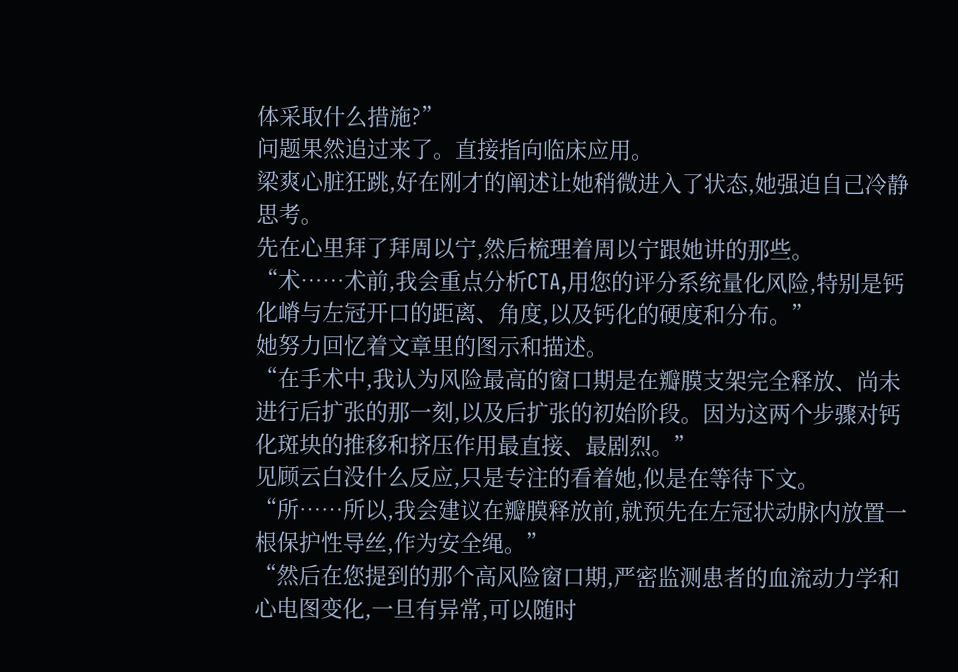体采取什么措施?”
问题果然追过来了。直接指向临床应用。
梁爽心脏狂跳,好在刚才的阐述让她稍微进入了状态,她强迫自己冷静思考。
先在心里拜了拜周以宁,然后梳理着周以宁跟她讲的那些。
“术……术前,我会重点分析CTA,用您的评分系统量化风险,特别是钙化嵴与左冠开口的距离、角度,以及钙化的硬度和分布。”
她努力回忆着文章里的图示和描述。
“在手术中,我认为风险最高的窗口期是在瓣膜支架完全释放、尚未进行后扩张的那一刻,以及后扩张的初始阶段。因为这两个步骤对钙化斑块的推移和挤压作用最直接、最剧烈。”
见顾云白没什么反应,只是专注的看着她,似是在等待下文。
“所……所以,我会建议在瓣膜释放前,就预先在左冠状动脉内放置一根保护性导丝,作为安全绳。”
“然后在您提到的那个高风险窗口期,严密监测患者的血流动力学和心电图变化,一旦有异常,可以随时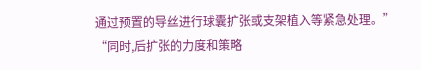通过预置的导丝进行球囊扩张或支架植入等紧急处理。”
“同时,后扩张的力度和策略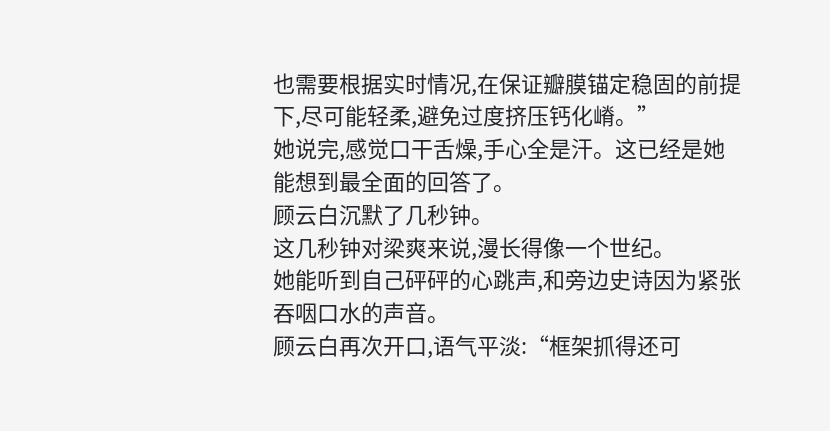也需要根据实时情况,在保证瓣膜锚定稳固的前提下,尽可能轻柔,避免过度挤压钙化嵴。”
她说完,感觉口干舌燥,手心全是汗。这已经是她能想到最全面的回答了。
顾云白沉默了几秒钟。
这几秒钟对梁爽来说,漫长得像一个世纪。
她能听到自己砰砰的心跳声,和旁边史诗因为紧张吞咽口水的声音。
顾云白再次开口,语气平淡:“框架抓得还可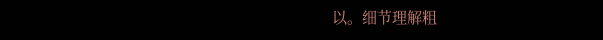以。细节理解粗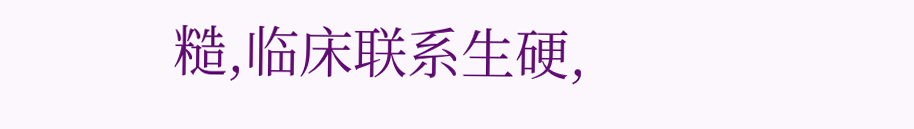糙,临床联系生硬,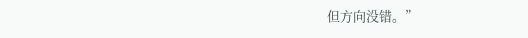但方向没错。”